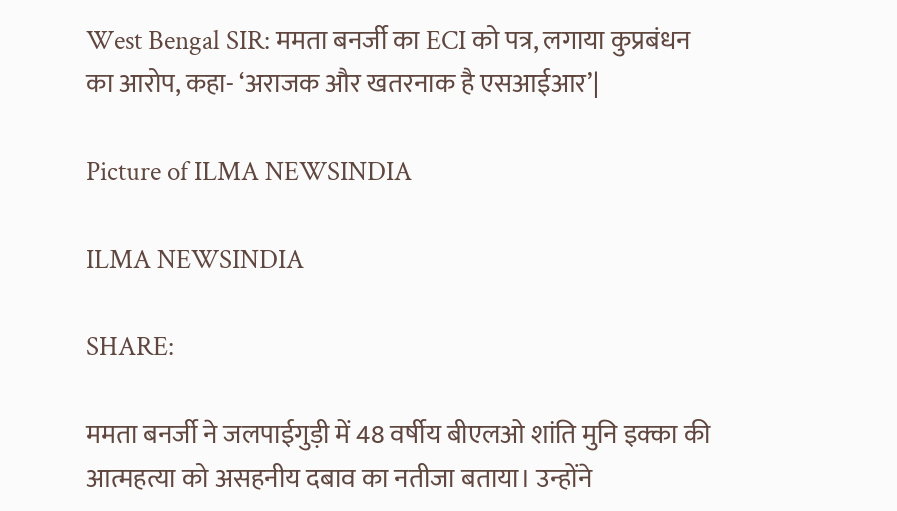West Bengal SIR: ममता बनर्जी का ECI को पत्र, लगाया कुप्रबंधन का आरोप, कहा- ‘अराजक और खतरनाक है एसआईआर’|

Picture of ILMA NEWSINDIA

ILMA NEWSINDIA

SHARE:

ममता बनर्जी ने जलपाईगुड़ी में 48 वर्षीय बीएलओ शांति मुनि इक्का की आत्महत्या को असहनीय दबाव का नतीजा बताया। उन्होंने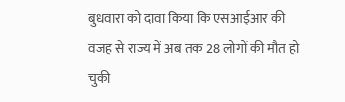बुधवारा को दावा किया कि एसआईआर की वजह से राज्य में अब तक 28 लोगों की मौत हो चुकी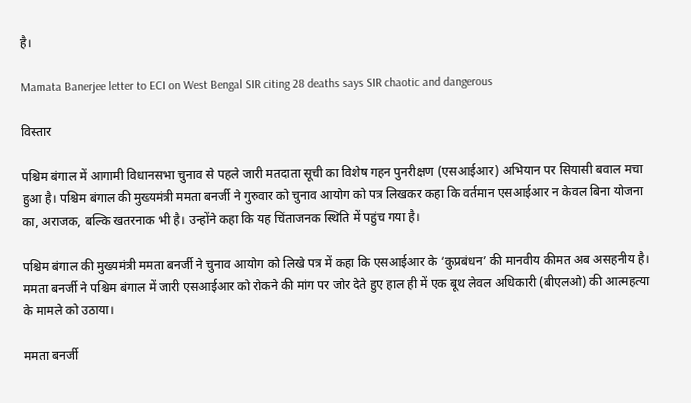है।

Mamata Banerjee letter to ECI on West Bengal SIR citing 28 deaths says SIR chaotic and dangerous

विस्तार

पश्चिम बंगाल में आगामी विधानसभा चुनाव से पहले जारी मतदाता सूची का विशेष गहन पुनरीक्षण (एसआईआर) अभियान पर सियासी बवाल मचा हुआ है। पश्चिम बंगाल की मुख्यमंत्री ममता बनर्जी ने गुरुवार को चुनाव आयोग को पत्र लिखकर कहा कि वर्तमान एसआईआर न केवल बिना योजना का, अराजक, बल्कि खतरनाक भी है। उन्होंने कहा कि यह चिंताजनक स्थिति में पहुंच गया है।

पश्चिम बंगाल की मुख्यमंत्री ममता बनर्जी ने चुनाव आयोग को लिखे पत्र में कहा कि एसआईआर के ‘कुप्रबंधन’ की मानवीय कीमत अब असहनीय है। ममता बनर्जी ने पश्चिम बंगाल में जारी एसआईआर को रोकने की मांग पर जोर देते हुए हाल ही में एक बूथ लेवल अधिकारी (बीएलओ) की आत्महत्या के मामले को उठाया।

ममता बनर्जी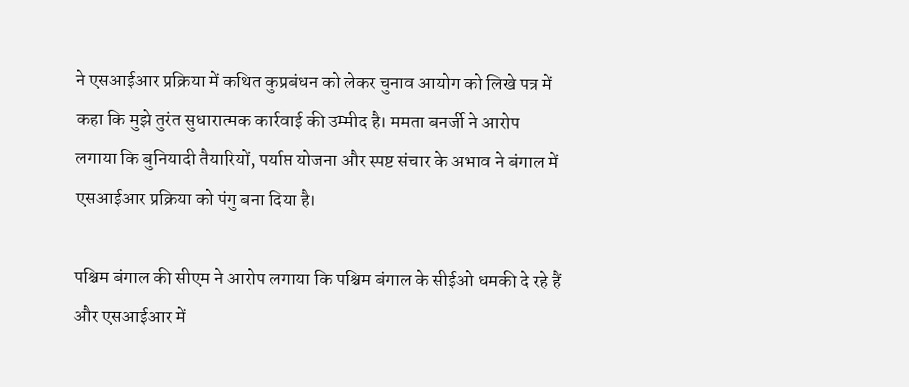ने एसआईआर प्रक्रिया में कथित कुप्रबंधन को लेकर चुनाव आयोग को लिखे पत्र में कहा कि मुझे तुरंत सुधारात्मक कार्रवाई की उम्मीद है। ममता बनर्जी ने आरोप लगाया कि बुनियादी तैयारियों, पर्याप्त योजना और स्पष्ट संचार के अभाव ने बंगाल में एसआईआर प्रक्रिया को पंगु बना दिया है।

पश्चिम बंगाल की सीएम ने आरोप लगाया कि पश्चिम बंगाल के सीईओ धमकी दे रहे हैं और एसआईआर में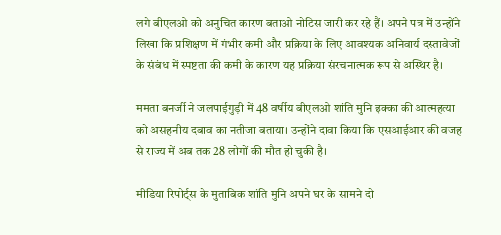लगे बीएलओ को अनुचित कारण बताओ नोटिस जारी कर रहे हैं। अपने पत्र में उन्होंने लिखा कि प्रशिक्षण में गंभीर कमी और प्रक्रिया के लिए आवश्यक अनिवार्य दस्तावेजों के संबंध में स्पष्टता की कमी के कारण यह प्रक्रिया संरचनात्मक रूप से अस्थिर है।

ममता बनर्जी ने जलपाईगुड़ी में 48 वर्षीय बीएलओ शांति मुनि इक्का की आत्महत्या को असहनीय दबाव का नतीजा बताया। उन्होंने दावा किया कि एसआईआर की वजह से राज्य में अब तक 28 लोगों की मौत हो चुकी है।

मीडिया रिपोर्ट्स के मुताबिक शांति मुनि अपने घर के सामने दो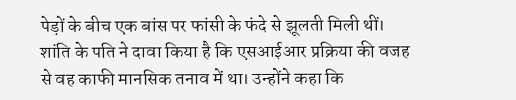पेड़ों के बीच एक बांस पर फांसी के फंदे से झूलती मिली थीं। शांति के पति ने दावा किया है कि एसआईआर प्रक्रिया की वजह से वह काफी मानसिक तनाव में था। उन्होंने कहा कि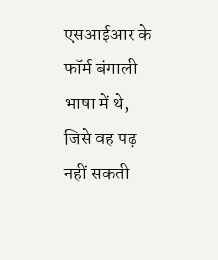एसआईआर के फॉर्म बंगाली भाषा में थे, जिसे वह पढ़ नहीं सकती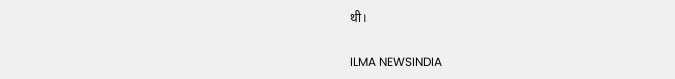थी।

ILMA NEWSINDIA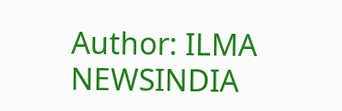Author: ILMA NEWSINDIA